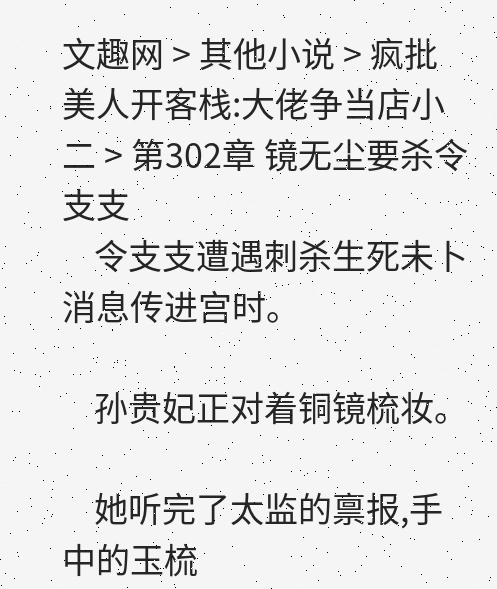文趣网 > 其他小说 > 疯批美人开客栈:大佬争当店小二 > 第302章 镜无尘要杀令支支
    令支支遭遇刺杀生死未卜消息传进宫时。

    孙贵妃正对着铜镜梳妆。

    她听完了太监的禀报,手中的玉梳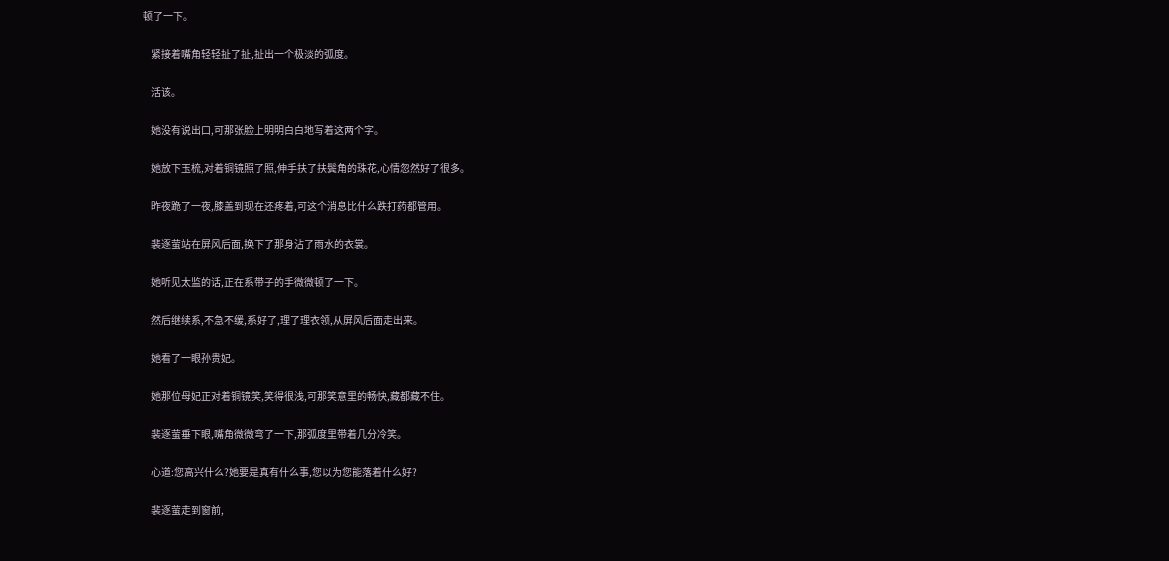顿了一下。

    紧接着嘴角轻轻扯了扯,扯出一个极淡的弧度。

    活该。

    她没有说出口,可那张脸上明明白白地写着这两个字。

    她放下玉梳,对着铜镜照了照,伸手扶了扶鬓角的珠花,心情忽然好了很多。

    昨夜跪了一夜,膝盖到现在还疼着,可这个消息比什么跌打药都管用。

    裴逐萤站在屏风后面,换下了那身沾了雨水的衣裳。

    她听见太监的话,正在系带子的手微微顿了一下。

    然后继续系,不急不缓,系好了,理了理衣领,从屏风后面走出来。

    她看了一眼孙贵妃。

    她那位母妃正对着铜镜笑,笑得很浅,可那笑意里的畅快,藏都藏不住。

    裴逐萤垂下眼,嘴角微微弯了一下,那弧度里带着几分冷笑。

    心道:您高兴什么?她要是真有什么事,您以为您能落着什么好?

    裴逐萤走到窗前,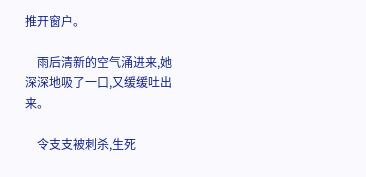推开窗户。

    雨后清新的空气涌进来,她深深地吸了一口,又缓缓吐出来。

    令支支被刺杀,生死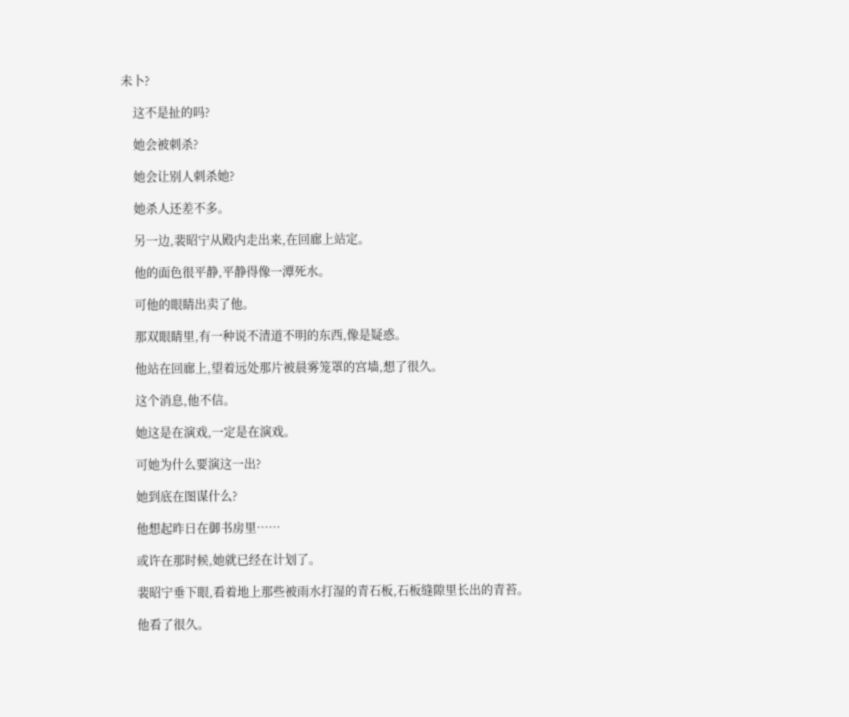未卜?

    这不是扯的吗?

    她会被刺杀?

    她会让别人刺杀她?

    她杀人还差不多。

    另一边,裴昭宁从殿内走出来,在回廊上站定。

    他的面色很平静,平静得像一潭死水。

    可他的眼睛出卖了他。

    那双眼睛里,有一种说不清道不明的东西,像是疑惑。

    他站在回廊上,望着远处那片被晨雾笼罩的宫墙,想了很久。

    这个消息,他不信。

    她这是在演戏,一定是在演戏。

    可她为什么要演这一出?

    她到底在图谋什么?

    他想起昨日在御书房里……

    或许在那时候,她就已经在计划了。

    裴昭宁垂下眼,看着地上那些被雨水打湿的青石板,石板缝隙里长出的青苔。

    他看了很久。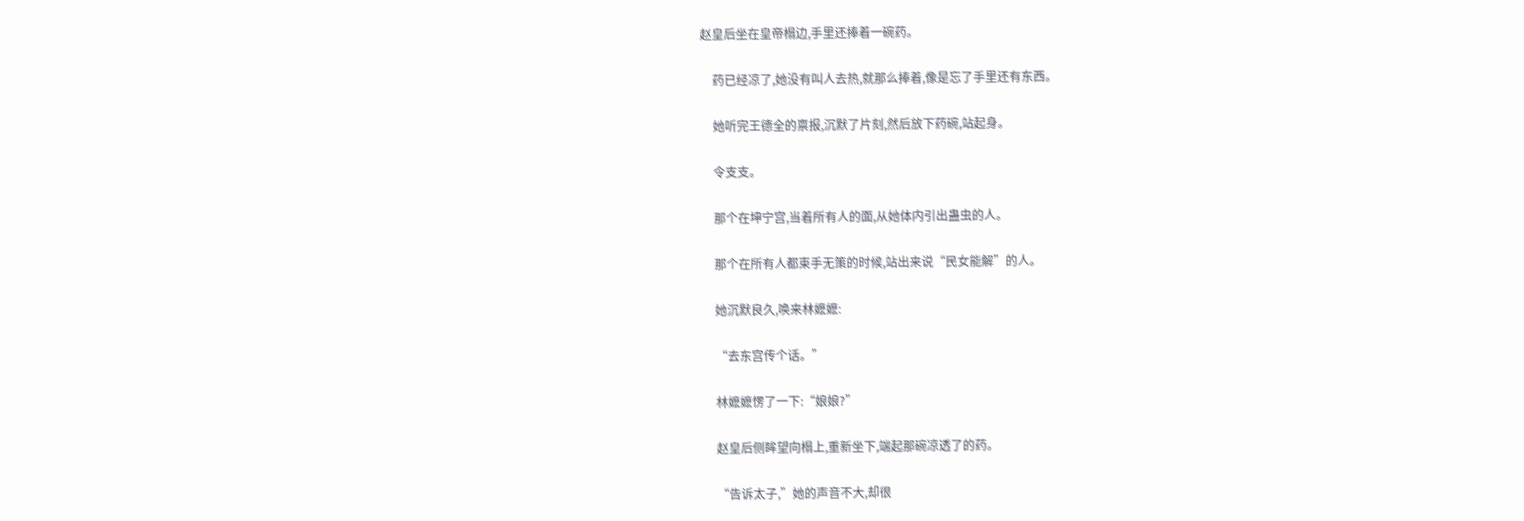赵皇后坐在皇帝榻边,手里还捧着一碗药。

    药已经凉了,她没有叫人去热,就那么捧着,像是忘了手里还有东西。

    她听完王德全的禀报,沉默了片刻,然后放下药碗,站起身。

    令支支。

    那个在坤宁宫,当着所有人的面,从她体内引出蛊虫的人。

    那个在所有人都束手无策的时候,站出来说“民女能解”的人。

    她沉默良久,唤来林嬷嬷:

    “去东宫传个话。”

    林嬷嬷愣了一下:“娘娘?”

    赵皇后侧眸望向榻上,重新坐下,端起那碗凉透了的药。

    “告诉太子,”她的声音不大,却很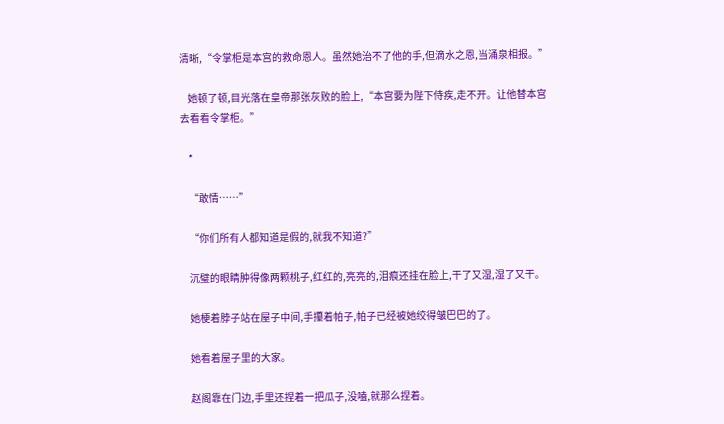清晰,“令掌柜是本宫的救命恩人。虽然她治不了他的手,但滴水之恩,当涌泉相报。”

    她顿了顿,目光落在皇帝那张灰败的脸上,“本宫要为陛下侍疾,走不开。让他替本宫去看看令掌柜。”

    *

    “敢情……”

    “你们所有人都知道是假的,就我不知道?”

    沉璧的眼睛肿得像两颗桃子,红红的,亮亮的,泪痕还挂在脸上,干了又湿,湿了又干。

    她梗着脖子站在屋子中间,手攥着帕子,帕子已经被她绞得皱巴巴的了。

    她看着屋子里的大家。

    赵阁靠在门边,手里还捏着一把瓜子,没嗑,就那么捏着。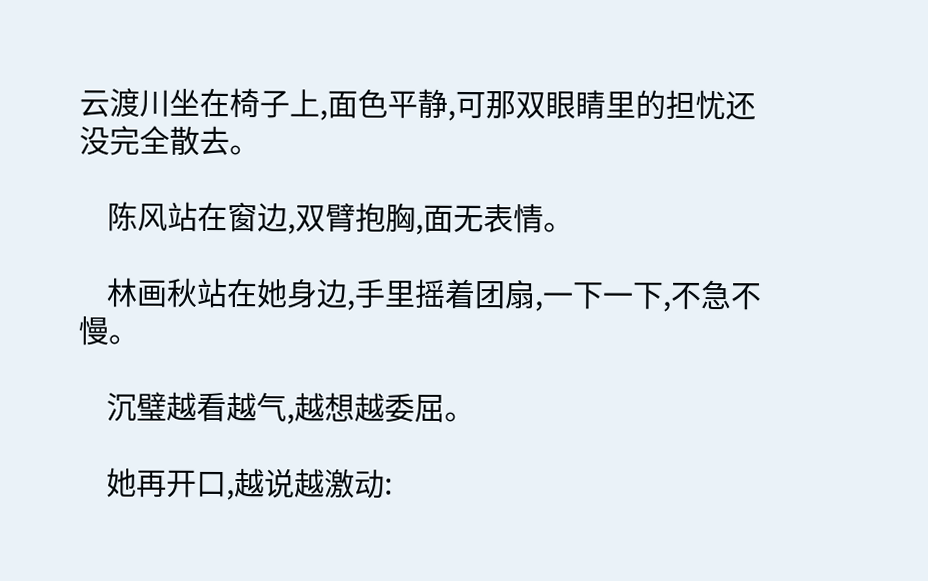云渡川坐在椅子上,面色平静,可那双眼睛里的担忧还没完全散去。

    陈风站在窗边,双臂抱胸,面无表情。

    林画秋站在她身边,手里摇着团扇,一下一下,不急不慢。

    沉璧越看越气,越想越委屈。

    她再开口,越说越激动: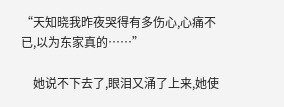“天知晓我昨夜哭得有多伤心,心痛不已,以为东家真的……”

    她说不下去了,眼泪又涌了上来,她使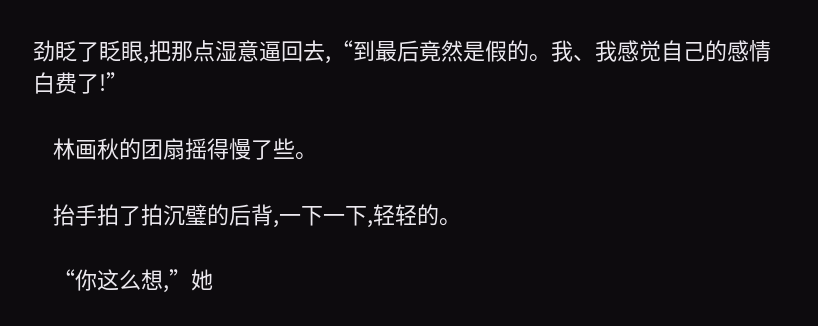劲眨了眨眼,把那点湿意逼回去,“到最后竟然是假的。我、我感觉自己的感情白费了!”

    林画秋的团扇摇得慢了些。

    抬手拍了拍沉璧的后背,一下一下,轻轻的。

    “你这么想,”她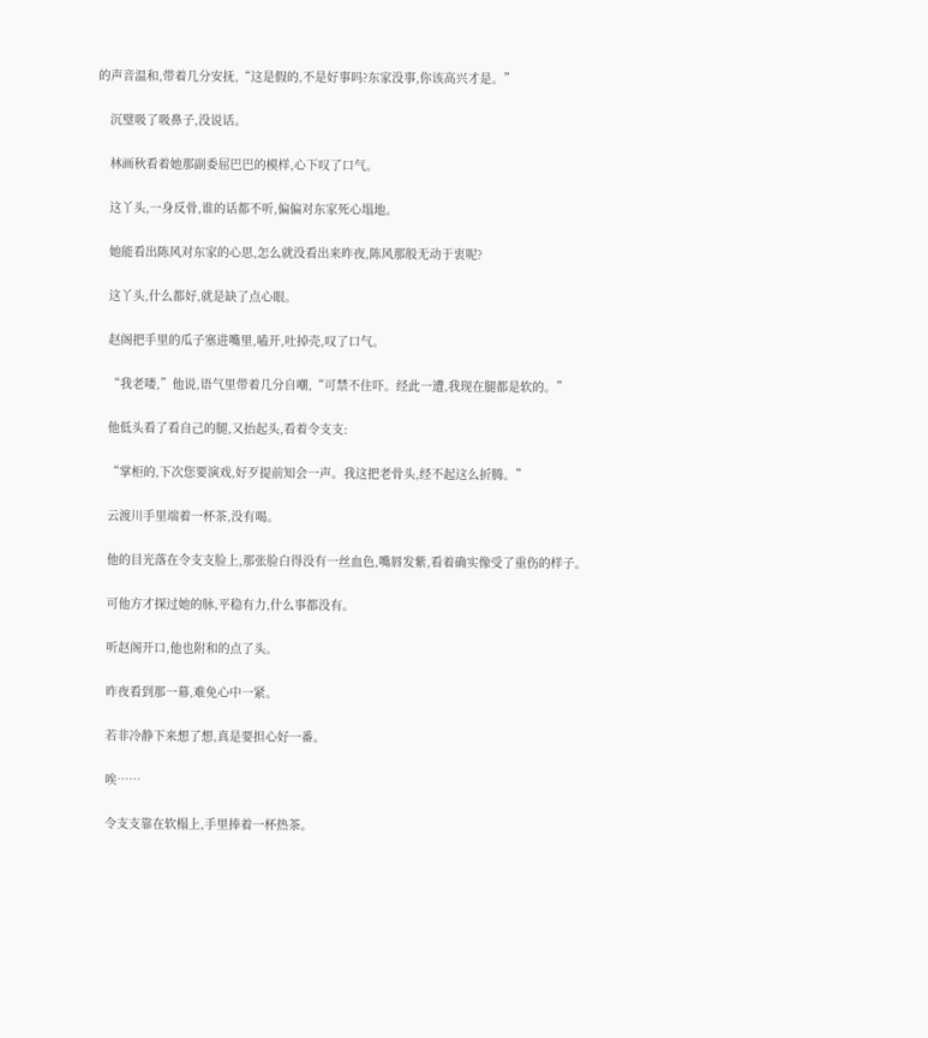的声音温和,带着几分安抚,“这是假的,不是好事吗?东家没事,你该高兴才是。”

    沉璧吸了吸鼻子,没说话。

    林画秋看着她那副委屈巴巴的模样,心下叹了口气。

    这丫头,一身反骨,谁的话都不听,偏偏对东家死心塌地。

    她能看出陈风对东家的心思,怎么就没看出来昨夜,陈风那般无动于衷呢?

    这丫头,什么都好,就是缺了点心眼。

    赵阁把手里的瓜子塞进嘴里,嗑开,吐掉壳,叹了口气。

    “我老喽,”他说,语气里带着几分自嘲,“可禁不住吓。经此一遭,我现在腿都是软的。”

    他低头看了看自己的腿,又抬起头,看着令支支:

    “掌柜的,下次您要演戏,好歹提前知会一声。我这把老骨头,经不起这么折腾。”

    云渡川手里端着一杯茶,没有喝。

    他的目光落在令支支脸上,那张脸白得没有一丝血色,嘴唇发紫,看着确实像受了重伤的样子。

    可他方才探过她的脉,平稳有力,什么事都没有。

    听赵阁开口,他也附和的点了头。

    昨夜看到那一幕,难免心中一紧。

    若非冷静下来想了想,真是要担心好一番。

    唉……

    令支支靠在软榻上,手里捧着一杯热茶。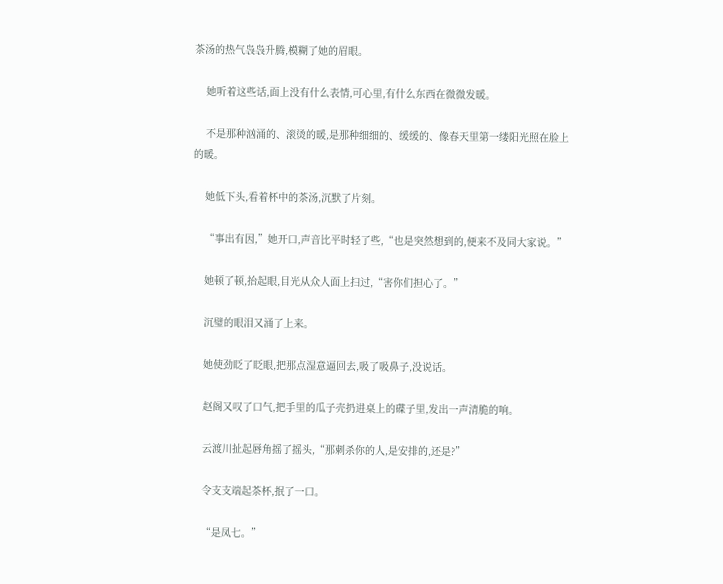茶汤的热气袅袅升腾,模糊了她的眉眼。

    她听着这些话,面上没有什么表情,可心里,有什么东西在微微发暖。

    不是那种汹涌的、滚烫的暖,是那种细细的、缓缓的、像春天里第一缕阳光照在脸上的暖。

    她低下头,看着杯中的茶汤,沉默了片刻。

    “事出有因,”她开口,声音比平时轻了些,“也是突然想到的,便来不及同大家说。”

    她顿了顿,抬起眼,目光从众人面上扫过,“害你们担心了。”

    沉璧的眼泪又涌了上来。

    她使劲眨了眨眼,把那点湿意逼回去,吸了吸鼻子,没说话。

    赵阁又叹了口气,把手里的瓜子壳扔进桌上的碟子里,发出一声清脆的响。

    云渡川扯起唇角摇了摇头,“那刺杀你的人,是安排的,还是?”

    令支支端起茶杯,抿了一口。

    “是凤七。”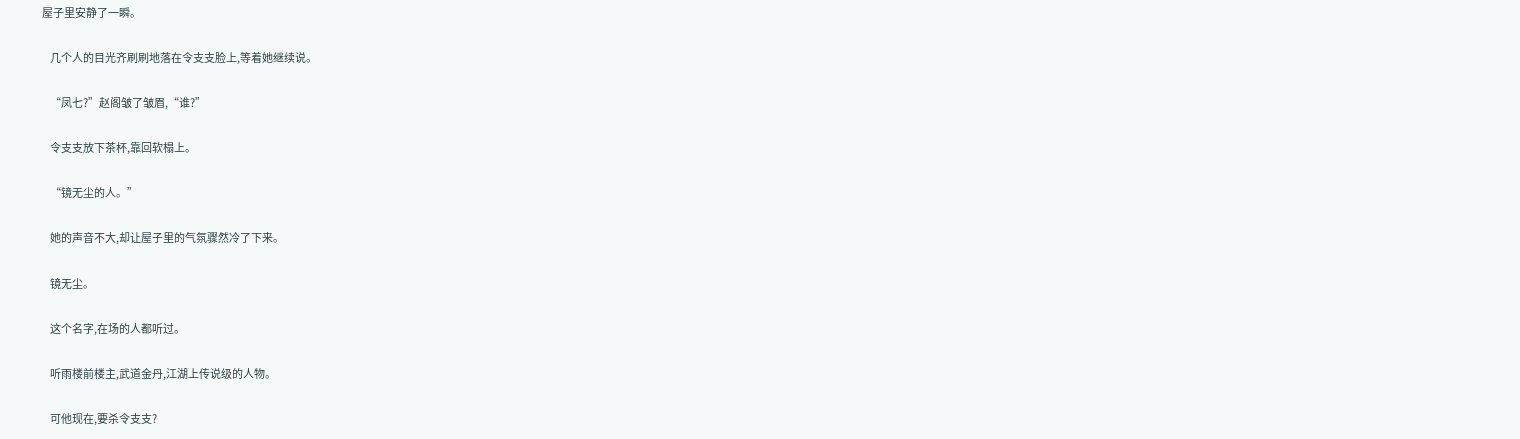屋子里安静了一瞬。

    几个人的目光齐刷刷地落在令支支脸上,等着她继续说。

    “凤七?”赵阁皱了皱眉,“谁?”

    令支支放下茶杯,靠回软榻上。

    “镜无尘的人。”

    她的声音不大,却让屋子里的气氛骤然冷了下来。

    镜无尘。

    这个名字,在场的人都听过。

    听雨楼前楼主,武道金丹,江湖上传说级的人物。

    可他现在,要杀令支支?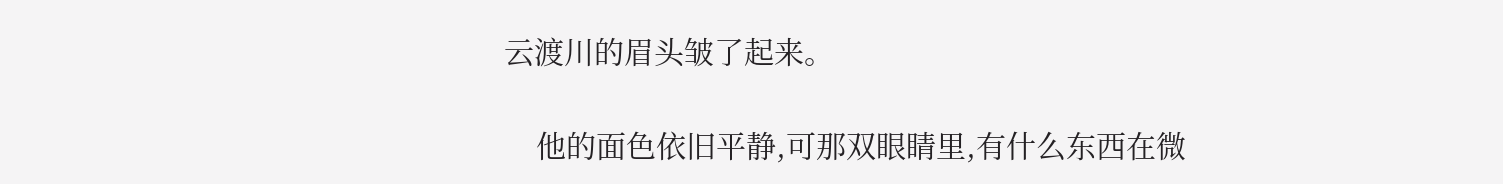云渡川的眉头皱了起来。

    他的面色依旧平静,可那双眼睛里,有什么东西在微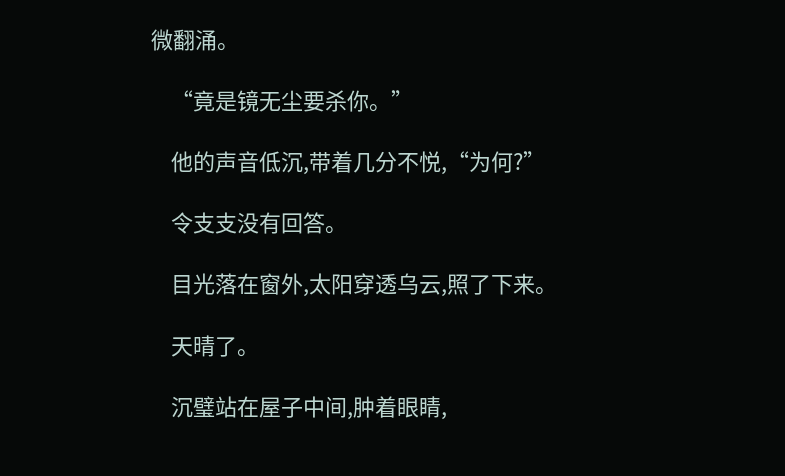微翻涌。

    “竟是镜无尘要杀你。”

    他的声音低沉,带着几分不悦,“为何?”

    令支支没有回答。

    目光落在窗外,太阳穿透乌云,照了下来。

    天晴了。

    沉璧站在屋子中间,肿着眼睛,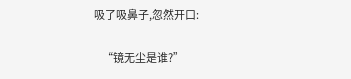吸了吸鼻子,忽然开口:

    “镜无尘是谁?”